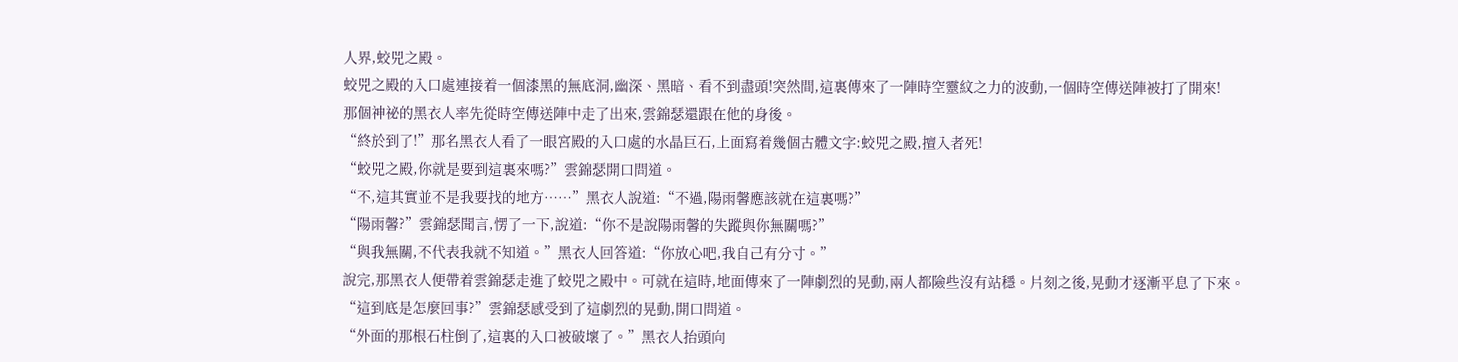人界,蛟兕之殿。
蛟兕之殿的入口處連接着一個漆黑的無底洞,幽深、黑暗、看不到盡頭!突然間,這裏傳來了一陣時空靈紋之力的波動,一個時空傳送陣被打了開來!
那個神祕的黑衣人率先從時空傳送陣中走了出來,雲錦瑟還跟在他的身後。
“終於到了!”那名黑衣人看了一眼宮殿的入口處的水晶巨石,上面寫着幾個古體文字:蛟兕之殿,擅入者死!
“蛟兕之殿,你就是要到這裏來嗎?”雲錦瑟開口問道。
“不,這其實並不是我要找的地方……”黑衣人說道:“不過,陽雨馨應該就在這裏嗎?”
“陽雨馨?”雲錦瑟聞言,愣了一下,說道:“你不是說陽雨馨的失蹤與你無關嗎?”
“與我無關,不代表我就不知道。”黑衣人回答道:“你放心吧,我自己有分寸。”
說完,那黑衣人便帶着雲錦瑟走進了蛟兕之殿中。可就在這時,地面傳來了一陣劇烈的晃動,兩人都險些沒有站穩。片刻之後,晃動才逐漸平息了下來。
“這到底是怎麼回事?”雲錦瑟感受到了這劇烈的晃動,開口問道。
“外面的那根石柱倒了,這裏的入口被破壞了。”黑衣人抬頭向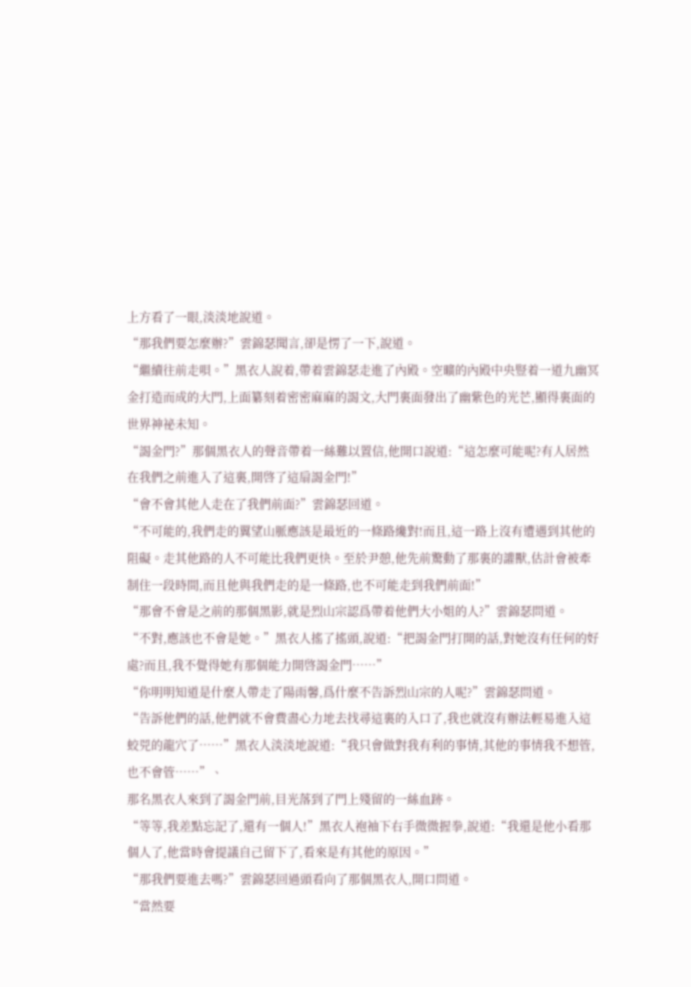上方看了一眼,淡淡地說道。
“那我們要怎麼辦?”雲錦瑟聞言,卻是愣了一下,說道。
“繼續往前走唄。”黑衣人說着,帶着雲錦瑟走進了內殿。空曠的內殿中央豎着一道九幽冥金打造而成的大門,上面纂刻着密密麻麻的謁文,大門裏面發出了幽紫色的光芒,顯得裏面的世界神祕未知。
“謁金門?”那個黑衣人的聲音帶着一絲難以置信,他開口說道:“這怎麼可能呢?有人居然在我們之前進入了這裏,開啓了這扇謁金門!”
“會不會其他人走在了我們前面?”雲錦瑟回道。
“不可能的,我們走的翼望山脈應該是最近的一條路纔對!而且,這一路上沒有遭遇到其他的阻礙。走其他路的人不可能比我們更快。至於尹憩,他先前驚動了那裏的讙獸,估計會被牽制住一段時間,而且他與我們走的是一條路,也不可能走到我們前面!”
“那會不會是之前的那個黑影,就是烈山宗認爲帶着他們大小姐的人?”雲錦瑟問道。
“不對,應該也不會是她。”黑衣人搖了搖頭,說道:“把謁金門打開的話,對她沒有任何的好處?而且,我不覺得她有那個能力開啓謁金門……”
“你明明知道是什麼人帶走了陽雨馨,爲什麼不告訴烈山宗的人呢?”雲錦瑟問道。
“告訴他們的話,他們就不會費盡心力地去找尋這裏的入口了,我也就沒有辦法輕易進入這蛟兕的龍穴了……”黑衣人淡淡地說道:“我只會做對我有利的事情,其他的事情我不想管,也不會管……”、
那名黑衣人來到了謁金門前,目光落到了門上殘留的一絲血跡。
“等等,我差點忘記了,還有一個人!”黑衣人袍袖下右手微微握拳,說道:“我還是他小看那個人了,他當時會提議自己留下了,看來是有其他的原因。”
“那我們要進去嗎?”雲錦瑟回過頭看向了那個黑衣人,開口問道。
“當然要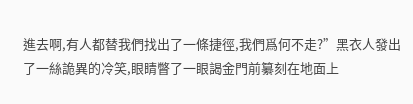進去啊,有人都替我們找出了一條捷徑,我們爲何不走?”黑衣人發出了一絲詭異的冷笑,眼睛瞥了一眼謁金門前纂刻在地面上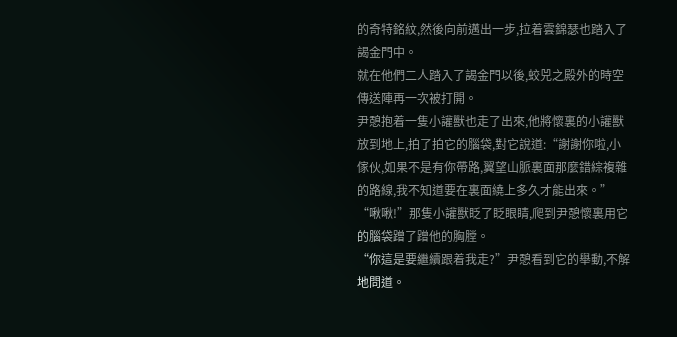的奇特銘紋,然後向前邁出一步,拉着雲錦瑟也踏入了謁金門中。
就在他們二人踏入了謁金門以後,蛟兕之殿外的時空傳送陣再一次被打開。
尹憩抱着一隻小讙獸也走了出來,他將懷裏的小讙獸放到地上,拍了拍它的腦袋,對它說道:“謝謝你啦,小傢伙,如果不是有你帶路,翼望山脈裏面那麼錯綜複雜的路線,我不知道要在裏面繞上多久才能出來。”
“啾啾!”那隻小讙獸眨了眨眼睛,爬到尹憩懷裏用它的腦袋蹭了蹭他的胸膛。
“你這是要繼續跟着我走?”尹憩看到它的舉動,不解地問道。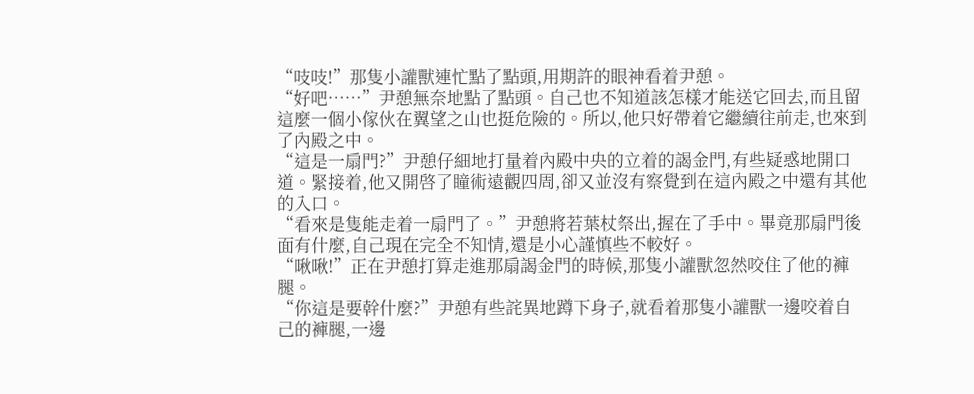“吱吱!”那隻小讙獸連忙點了點頭,用期許的眼神看着尹憩。
“好吧……”尹憩無奈地點了點頭。自己也不知道該怎樣才能送它回去,而且留這麼一個小傢伙在翼望之山也挺危險的。所以,他只好帶着它繼續往前走,也來到了內殿之中。
“這是一扇門?”尹憩仔細地打量着內殿中央的立着的謁金門,有些疑惑地開口道。緊接着,他又開啓了瞳術遠觀四周,卻又並沒有察覺到在這內殿之中還有其他的入口。
“看來是隻能走着一扇門了。”尹憩將若葉杖祭出,握在了手中。畢竟那扇門後面有什麼,自己現在完全不知情,還是小心謹慎些不較好。
“啾啾!”正在尹憩打算走進那扇謁金門的時候,那隻小讙獸忽然咬住了他的褲腿。
“你這是要幹什麼?”尹憩有些詫異地蹲下身子,就看着那隻小讙獸一邊咬着自己的褲腿,一邊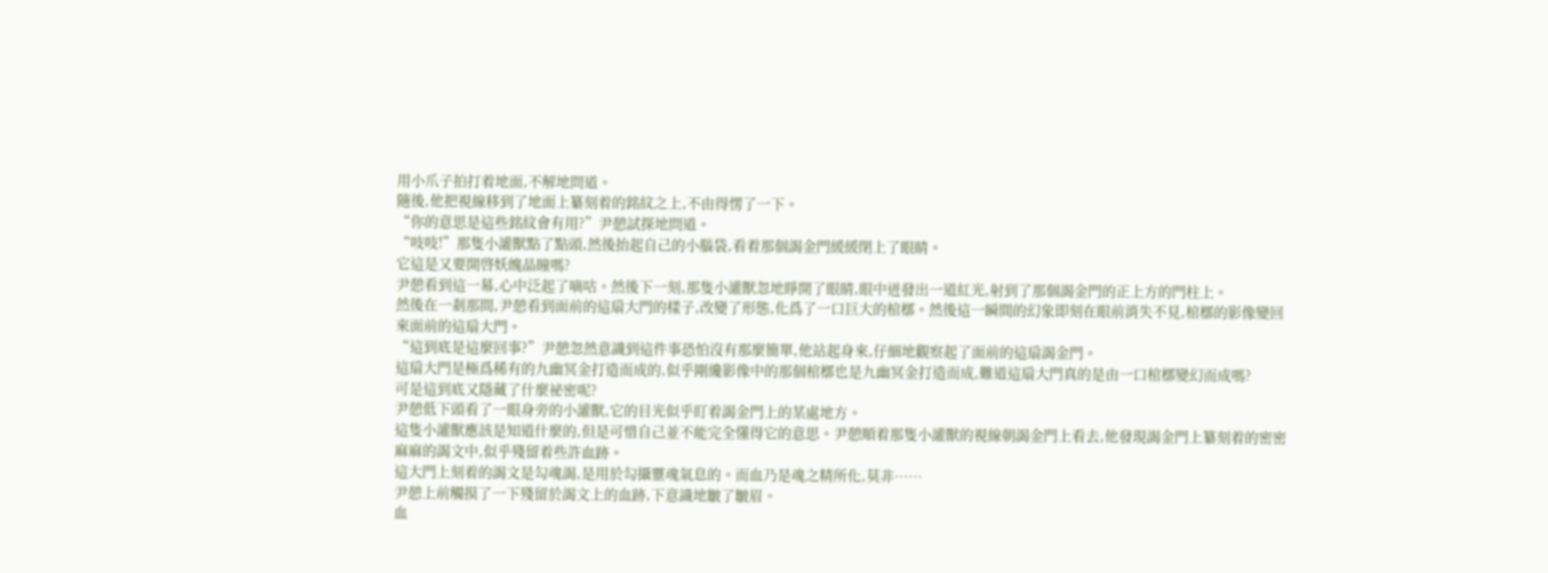用小爪子拍打着地面,不解地問道。
隨後,他把視線移到了地面上纂刻着的銘紋之上,不由得愣了一下。
“你的意思是這些銘紋會有用?”尹憩試探地問道。
“吱吱!”那隻小讙獸點了點頭,然後抬起自己的小腦袋,看着那個謁金門緩緩閉上了眼睛。
它這是又要開啓妖魄晶瞳嗎?
尹憩看到這一幕,心中泛起了嘀咕。然後下一刻,那隻小讙獸忽地睜開了眼睛,眼中迸發出一道紅光,射到了那個謁金門的正上方的門柱上。
然後在一剎那間,尹憩看到面前的這扇大門的樣子,改變了形態,化爲了一口巨大的棺槨。然後這一瞬間的幻象即刻在眼前消失不見,棺槨的影像變回來面前的這扇大門。
“這到底是這麼回事?”尹憩忽然意識到這件事恐怕沒有那麼簡單,他站起身來,仔細地觀察起了面前的這扇謁金門。
這扇大門是極爲稀有的九幽冥金打造而成的,似乎剛纔影像中的那個棺槨也是九幽冥金打造而成,難道這扇大門真的是由一口棺槨變幻而成嗎?
可是這到底又隱藏了什麼祕密呢?
尹憩低下頭看了一眼身旁的小讙獸,它的目光似乎盯着謁金門上的某處地方。
這隻小讙獸應該是知道什麼的,但是可惜自己並不能完全懂得它的意思。尹憩順着那隻小讙獸的視線朝謁金門上看去,他發現謁金門上纂刻着的密密麻麻的謁文中,似乎殘留着些許血跡。
這大門上刻着的謁文是勾魂謁,是用於勾攝靈魂氣息的。而血乃是魂之精所化,莫非……
尹憩上前觸摸了一下殘留於謁文上的血跡,下意識地皺了皺眉。
血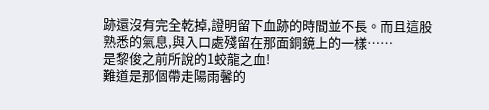跡還沒有完全乾掉,證明留下血跡的時間並不長。而且這股熟悉的氣息,與入口處殘留在那面銅鏡上的一樣……
是黎俊之前所說的1蛟龍之血!
難道是那個帶走陽雨馨的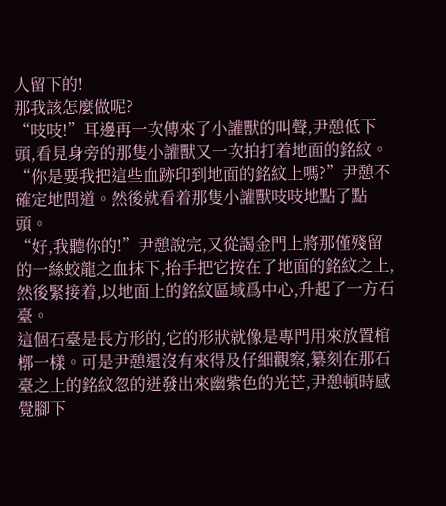人留下的!
那我該怎麼做呢?
“吱吱!”耳邊再一次傳來了小讙獸的叫聲,尹憩低下頭,看見身旁的那隻小讙獸又一次拍打着地面的銘紋。
“你是要我把這些血跡印到地面的銘紋上嗎?”尹憩不確定地問道。然後就看着那隻小讙獸吱吱地點了點頭。
“好,我聽你的!”尹憩說完,又從謁金門上將那僅殘留的一絲蛟龍之血抹下,抬手把它按在了地面的銘紋之上,然後緊接着,以地面上的銘紋區域爲中心,升起了一方石臺。
這個石臺是長方形的,它的形狀就像是專門用來放置棺槨一樣。可是尹憩還沒有來得及仔細觀察,纂刻在那石臺之上的銘紋忽的迸發出來幽紫色的光芒,尹憩頓時感覺腳下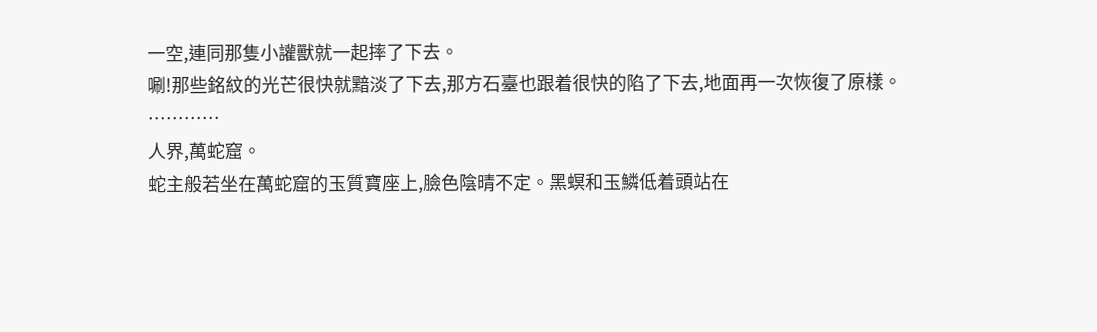一空,連同那隻小讙獸就一起摔了下去。
唰!那些銘紋的光芒很快就黯淡了下去,那方石臺也跟着很快的陷了下去,地面再一次恢復了原樣。
…………
人界,萬蛇窟。
蛇主般若坐在萬蛇窟的玉質寶座上,臉色陰晴不定。黑螟和玉鱗低着頭站在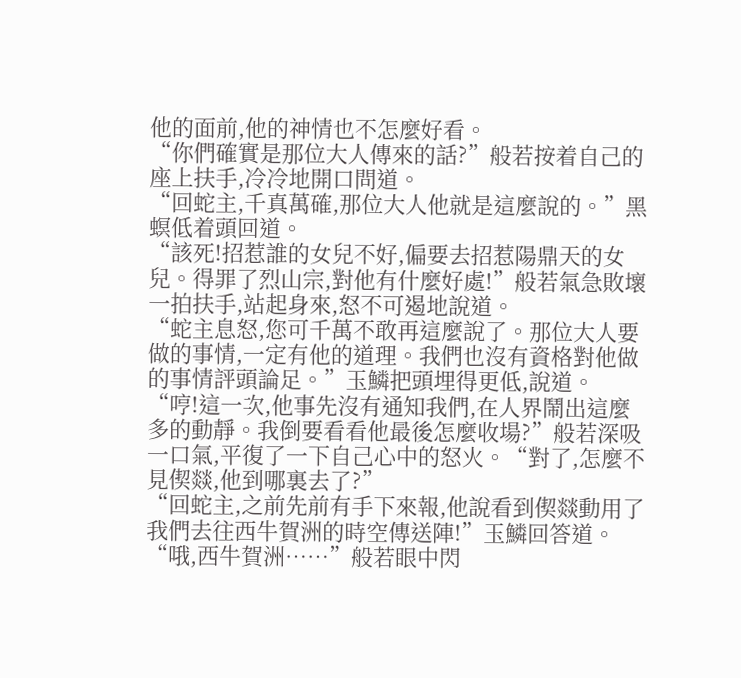他的面前,他的神情也不怎麼好看。
“你們確實是那位大人傳來的話?”般若按着自己的座上扶手,冷冷地開口問道。
“回蛇主,千真萬確,那位大人他就是這麼說的。”黑螟低着頭回道。
“該死!招惹誰的女兒不好,偏要去招惹陽鼎天的女兒。得罪了烈山宗,對他有什麼好處!”般若氣急敗壞一拍扶手,站起身來,怒不可遏地說道。
“蛇主息怒,您可千萬不敢再這麼說了。那位大人要做的事情,一定有他的道理。我們也沒有資格對他做的事情評頭論足。”玉鱗把頭埋得更低,說道。
“哼!這一次,他事先沒有通知我們,在人界鬧出這麼多的動靜。我倒要看看他最後怎麼收場?”般若深吸一口氣,平復了一下自己心中的怒火。“對了,怎麼不見偰燚,他到哪裏去了?”
“回蛇主,之前先前有手下來報,他說看到偰燚動用了我們去往西牛賀洲的時空傳送陣!”玉鱗回答道。
“哦,西牛賀洲……”般若眼中閃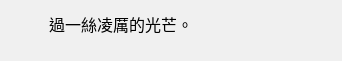過一絲凌厲的光芒。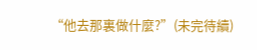“他去那裏做什麼?”(未完待續)